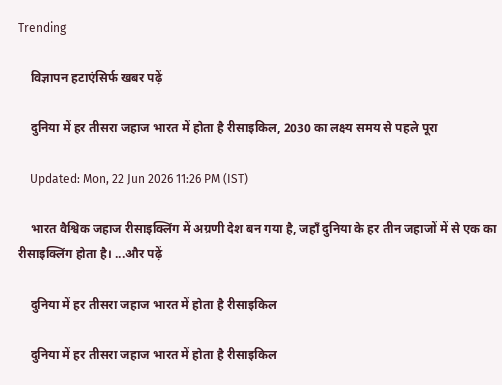Trending

    विज्ञापन हटाएंसिर्फ खबर पढ़ें

    दुनिया में हर तीसरा जहाज भारत में होता है रीसाइकिल, 2030 का लक्ष्य समय से पहले पूरा

    Updated: Mon, 22 Jun 2026 11:26 PM (IST)

    भारत वैश्विक जहाज रीसाइक्लिंग में अग्रणी देश बन गया है, जहाँ दुनिया के हर तीन जहाजों में से एक का रीसाइक्लिंग होता है। ...और पढ़ें

    दुनिया में हर तीसरा जहाज भारत में होता है रीसाइकिल

    दुनिया में हर तीसरा जहाज भारत में होता है रीसाइकिल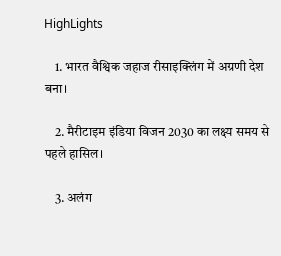HighLights

    1. भारत वैश्विक जहाज रीसाइक्लिंग में अग्रणी देश बना।

    2. मैरीटाइम इंडिया विजन 2030 का लक्ष्य समय से पहले हासिल।

    3. अलंग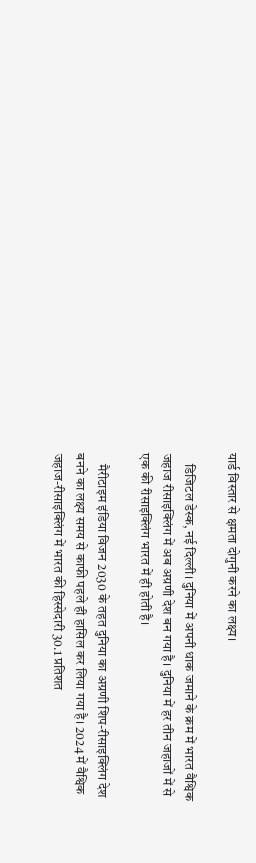यार्ड विस्तार से क्षमता दोगुनी करने का लक्ष्य।

    डिजिटल डेस्क, नई दिल्ली। दुनिया में अपनी धाक जमाने के क्रम में भारत वैश्विक जहाज रीसाइक्लिंग में अब अग्रणी देश बन गया है। दुनिया में हर तीन जहाजों में से एक की रीसाइक्लिंग भारत में ही होती है।

    मैरीटाइम इंडिया विजन 2030 के तहत दुनिया का अग्रणी शिप-रीसाइक्लिंग देश बनने का लक्ष्य समय से काफी पहले ही हासिल कर लिया गया है। 2024 में वैश्विक जहाज-रीसाइक्लिंग में भारत की हिस्सेदारी 30.1 प्रतिशत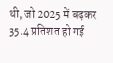थी, जो 2025 में बढ़कर 35.4 प्रतिशत हो गई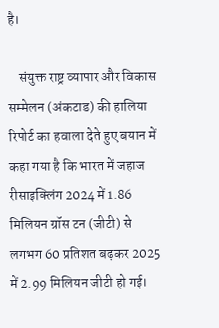है।

    संयुक्त राष्ट्र व्यापार और विकास सम्मेलन (अंकटाड) की हालिया रिपोर्ट का हवाला देते हुए बयान में कहा गया है कि भारत में जहाज रीसाइक्लिंग 2024 में 1.86 मिलियन ग्रॉस टन (जीटी) से लगभग 60 प्रतिशत बढ़कर 2025 में 2.99 मिलियन जीटी हो गई।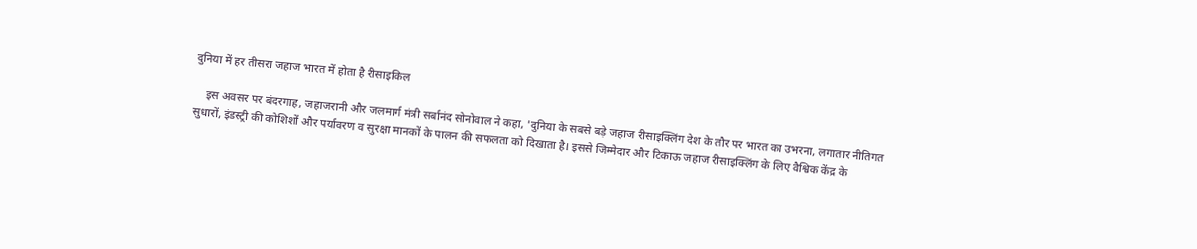दुनिया में हर तीसरा जहाज भारत में होता है रीसाइकिल

    इस अवसर पर बंदरगाह, जहाजरानी और जलमार्ग मंत्री सर्बानंद सोनोवाल ने कहा, 'दुनिया के सबसे बड़े जहाज रीसाइक्लिंग देश के तौर पर भारत का उभरना, लगातार नीतिगत सुधारों, इंडस्ट्री की कोशिशों और पर्यावरण व सुरक्षा मानकों के पालन की सफलता को दिखाता है। इससे जिम्मेदार और टिकाऊ जहाज रीसाइक्लिंग के लिए वैश्विक केंद्र के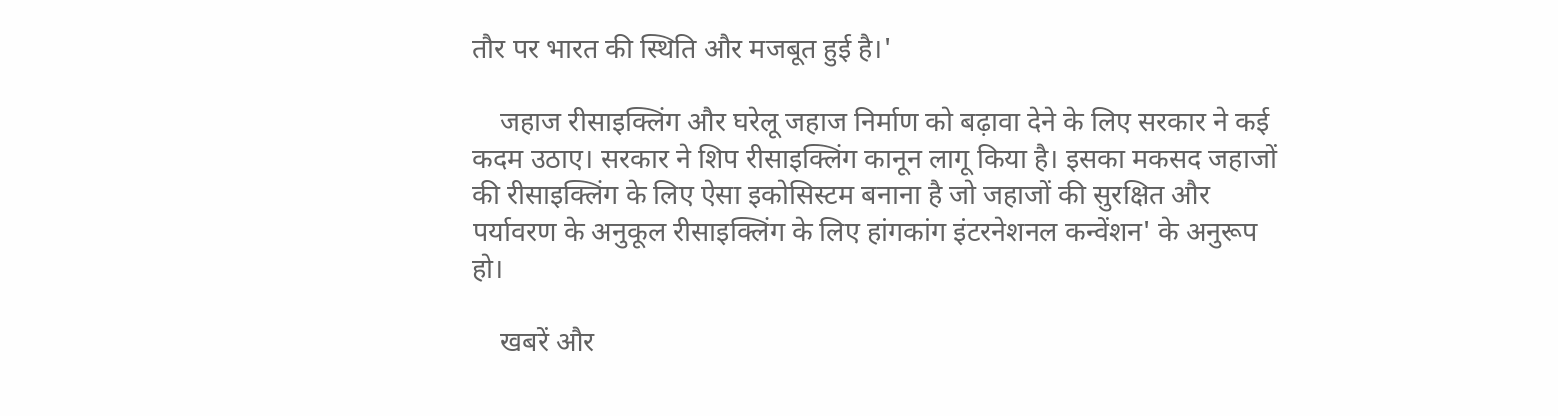तौर पर भारत की स्थिति और मजबूत हुई है।'

    जहाज रीसाइक्लिंग और घरेलू जहाज निर्माण को बढ़ावा देने के लिए सरकार ने कई कदम उठाए। सरकार ने शिप रीसाइक्लिंग कानून लागू किया है। इसका मकसद जहाजों की रीसाइक्लिंग के लिए ऐसा इकोसिस्टम बनाना है जो जहाजों की सुरक्षित और पर्यावरण के अनुकूल रीसाइक्लिंग के लिए हांगकांग इंटरनेशनल कन्वेंशन' के अनुरूप हो।

    खबरें और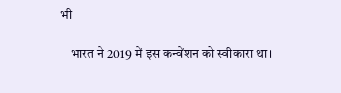भी

    भारत ने 2019 में इस कन्वेंशन को स्वीकारा था।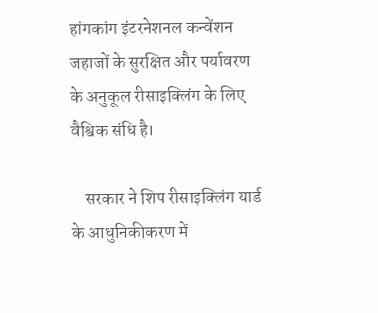हांगकांग इंटरनेशनल कन्वेंशन जहाजों के सुरक्षित और पर्यावरण के अनुकूल रीसाइक्लिंग के लिए वैश्विक संधि है।

    सरकार ने शिप रीसाइक्लिंग यार्ड के आधुनिकीकरण में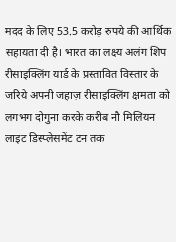मदद के लिए 53.5 करोड़ रुपये की आर्थिक सहायता दी है। भारत का लक्ष्य अलंग शिप रीसाइक्लिंग यार्ड के प्रस्तावित विस्तार के जरिये अपनी जहाज़ रीसाइक्लिंग क्षमता को लगभग दोगुना करके करीब नौ मिलियन लाइट डिस्प्लेसमेंट टन तक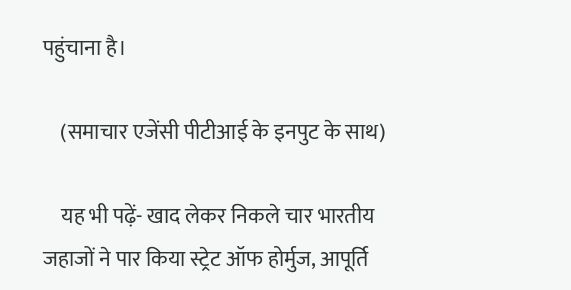पहुंचाना है।

    (समाचार एजेंसी पीटीआई के इनपुट के साथ)

    यह भी पढ़ें- खाद लेकर निकले चार भारतीय जहाजों ने पार किया स्ट्रेट ऑफ होर्मुज, आपूर्ति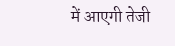में आएगी तेजी